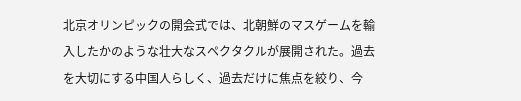北京オリンピックの開会式では、北朝鮮のマスゲームを輸入したかのような壮大なスペクタクルが展開された。過去を大切にする中国人らしく、過去だけに焦点を絞り、今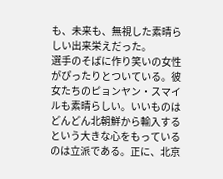も、未来も、無視した素晴らしい出来栄えだった。
選手のそばに作り笑いの女性がぴったりとついている。彼女たちのピョンヤン・スマイルも素晴らしい。いいものはどんどん北朝鮮から輸入するという大きな心をもっているのは立派である。正に、北京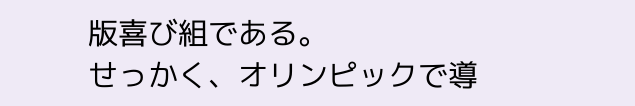版喜び組である。
せっかく、オリンピックで導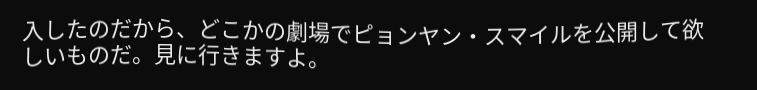入したのだから、どこかの劇場でピョンヤン・スマイルを公開して欲しいものだ。見に行きますよ。